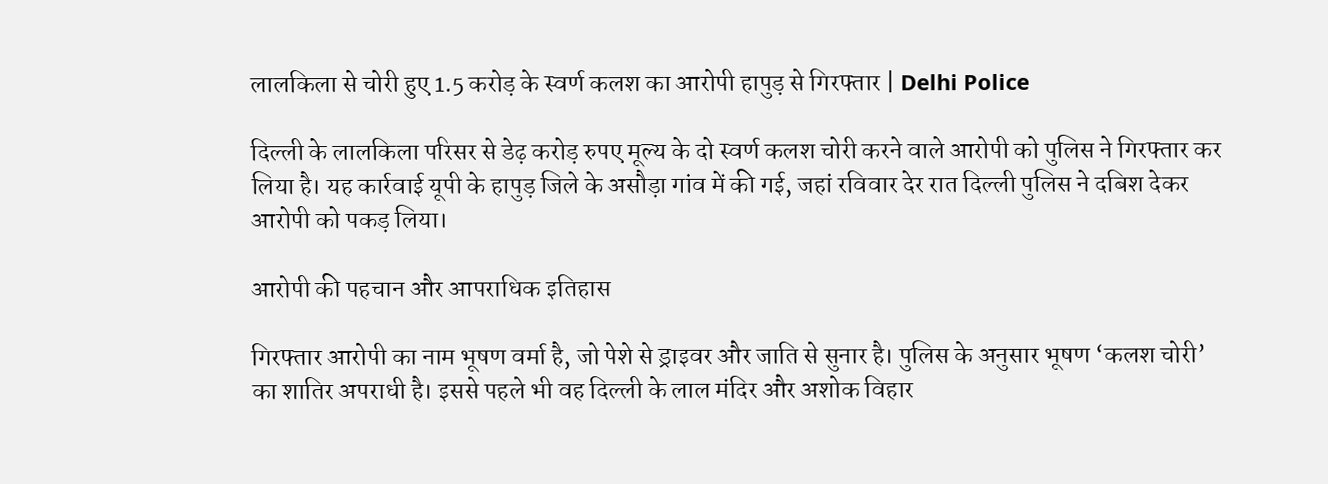लालकिला से चोरी हुए 1.5 करोड़ के स्वर्ण कलश का आरोपी हापुड़ से गिरफ्तार | Delhi Police

दिल्ली के लालकिला परिसर से डेढ़ करोड़ रुपए मूल्य के दो स्वर्ण कलश चोरी करने वाले आरोपी को पुलिस ने गिरफ्तार कर लिया है। यह कार्रवाई यूपी के हापुड़ जिले के असौड़ा गांव में की गई, जहां रविवार देर रात दिल्ली पुलिस ने दबिश देकर आरोपी को पकड़ लिया।

आरोपी की पहचान और आपराधिक इतिहास

गिरफ्तार आरोपी का नाम भूषण वर्मा है, जो पेशे से ड्राइवर और जाति से सुनार है। पुलिस के अनुसार भूषण ‘कलश चोरी’ का शातिर अपराधी है। इससे पहले भी वह दिल्ली के लाल मंदिर और अशोक विहार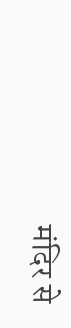मंदिर से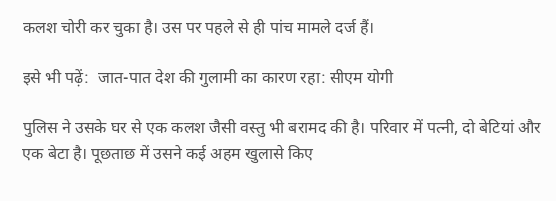कलश चोरी कर चुका है। उस पर पहले से ही पांच मामले दर्ज हैं।

इसे भी पढ़ें:  जात-पात देश की गुलामी का कारण रहा: सीएम योगी

पुलिस ने उसके घर से एक कलश जैसी वस्तु भी बरामद की है। परिवार में पत्नी, दो बेटियां और एक बेटा है। पूछताछ में उसने कई अहम खुलासे किए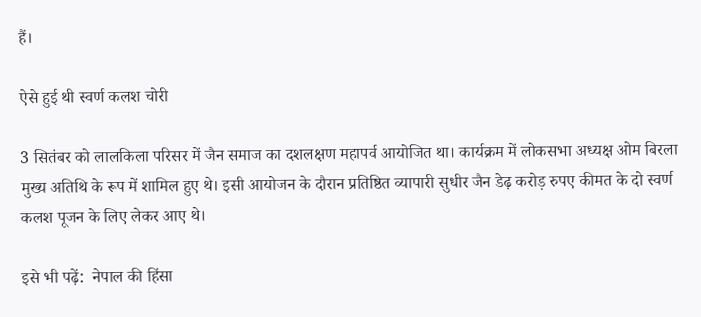हैं।

ऐसे हुई थी स्वर्ण कलश चोरी

3 सितंबर को लालकिला परिसर में जैन समाज का दशलक्षण महापर्व आयोजित था। कार्यक्रम में लोकसभा अध्यक्ष ओम बिरला मुख्य अतिथि के रूप में शामिल हुए थे। इसी आयोजन के दौरान प्रतिष्ठित व्यापारी सुधीर जैन डेढ़ करोड़ रुपए कीमत के दो स्वर्ण कलश पूजन के लिए लेकर आए थे।

इसे भी पढ़ें:  नेपाल की हिंसा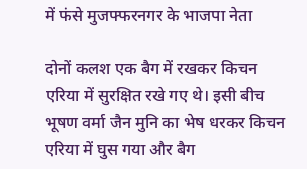में फंसे मुजफ्फरनगर के भाजपा नेता

दोनों कलश एक बैग में रखकर किचन एरिया में सुरक्षित रखे गए थे। इसी बीच भूषण वर्मा जैन मुनि का भेष धरकर किचन एरिया में घुस गया और बैग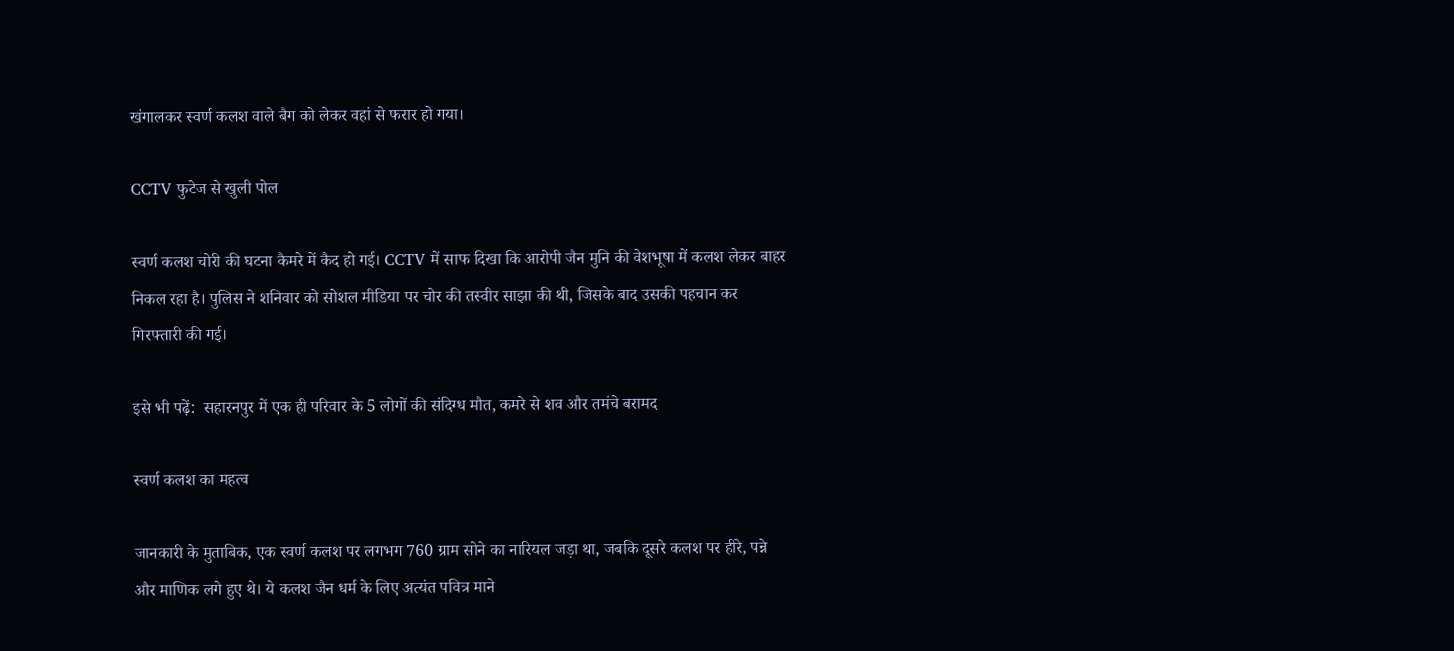खंगालकर स्वर्ण कलश वाले बैग को लेकर वहां से फरार हो गया।

CCTV फुटेज से खुली पोल

स्वर्ण कलश चोरी की घटना कैमरे में कैद हो गई। CCTV में साफ दिखा कि आरोपी जैन मुनि की वेशभूषा में कलश लेकर बाहर निकल रहा है। पुलिस ने शनिवार को सोशल मीडिया पर चोर की तस्वीर साझा की थी, जिसके बाद उसकी पहचान कर गिरफ्तारी की गई।

इसे भी पढ़ें:  सहारनपुर में एक ही परिवार के 5 लोगों की संदिग्ध मौत, कमरे से शव और तमंचे बरामद

स्वर्ण कलश का महत्व

जानकारी के मुताबिक, एक स्वर्ण कलश पर लगभग 760 ग्राम सोने का नारियल जड़ा था, जबकि दूसरे कलश पर हीरे, पन्ने और माणिक लगे हुए थे। ये कलश जैन धर्म के लिए अत्यंत पवित्र माने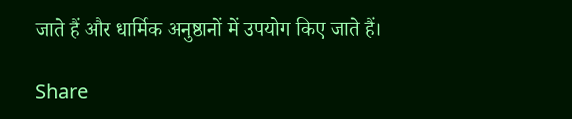जाते हैं और धार्मिक अनुष्ठानों में उपयोग किए जाते हैं।

Share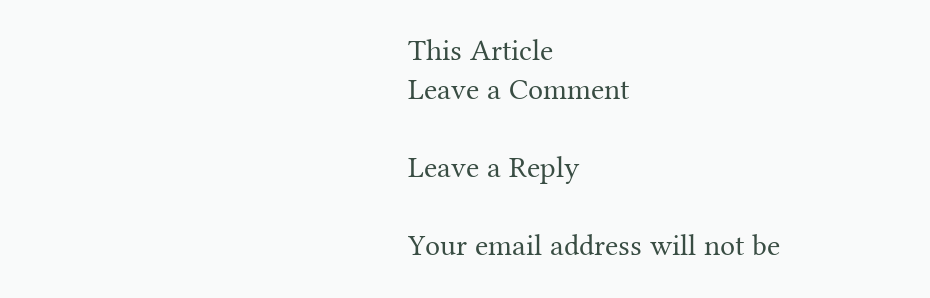This Article
Leave a Comment

Leave a Reply

Your email address will not be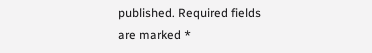published. Required fields are marked *